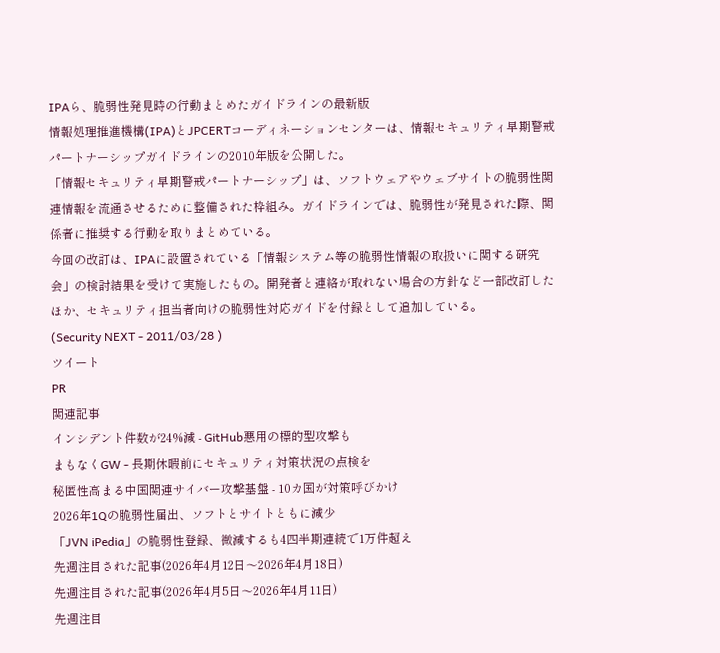IPAら、脆弱性発見時の行動まとめたガイドラインの最新版
情報処理推進機構(IPA)とJPCERTコーディネーションセンターは、情報セキュリティ早期警戒パートナーシップガイドラインの2010年版を公開した。
「情報セキュリティ早期警戒パートナーシップ」は、ソフトウェアやウェブサイトの脆弱性関連情報を流通させるために整備された枠組み。ガイドラインでは、脆弱性が発見された際、関係者に推奨する行動を取りまとめている。
今回の改訂は、IPAに設置されている「情報システム等の脆弱性情報の取扱いに関する研究会」の検討結果を受けて実施したもの。開発者と連絡が取れない場合の方針など一部改訂したほか、セキュリティ担当者向けの脆弱性対応ガイドを付録として追加している。
(Security NEXT - 2011/03/28 )
ツイート
PR
関連記事
インシデント件数が24%減 - GitHub悪用の標的型攻撃も
まもなくGW - 長期休暇前にセキュリティ対策状況の点検を
秘匿性高まる中国関連サイバー攻撃基盤 - 10カ国が対策呼びかけ
2026年1Qの脆弱性届出、ソフトとサイトともに減少
「JVN iPedia」の脆弱性登録、微減するも4四半期連続で1万件超え
先週注目された記事(2026年4月12日〜2026年4月18日)
先週注目された記事(2026年4月5日〜2026年4月11日)
先週注目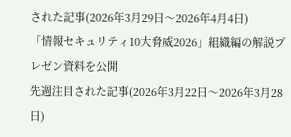された記事(2026年3月29日〜2026年4月4日)
「情報セキュリティ10大脅威2026」組織編の解説プレゼン資料を公開
先週注目された記事(2026年3月22日〜2026年3月28日)